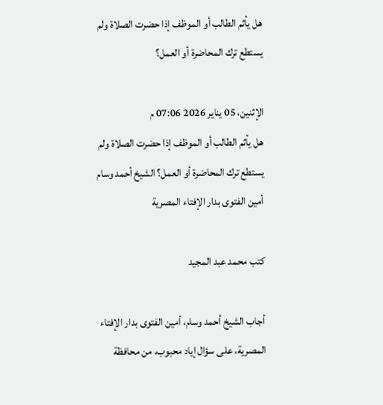هل يأثم الطالب أو الموظف إذا حضرت الصلاة ولم يستطع ترك المحاضرة أو العمل؟

الإثنين، 05 يناير 2026 07:06 م
هل يأثم الطالب أو الموظف إذا حضرت الصلاة ولم يستطع ترك المحاضرة أو العمل؟ الشيخ أحمد وسام أمين الفتوى بدار الإفتاء المصرية

كتب محمد عبد المجيد

أجاب الشيخ أحمد وسام، أمين الفتوى بدار الإفتاء المصرية، على سؤال إياد محبوب، من محافظة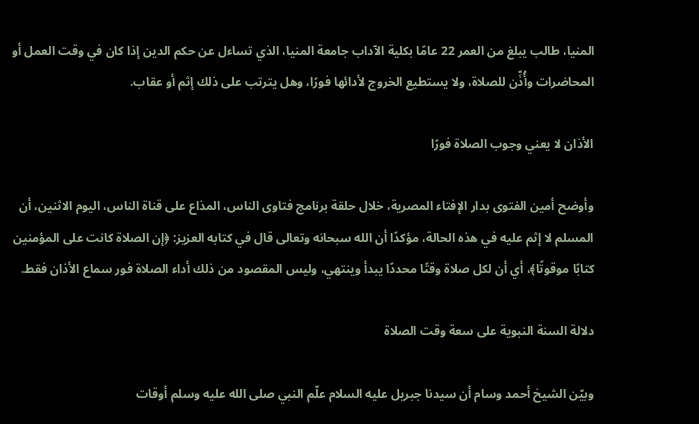المنيا، طالب يبلغ من العمر 22 عامًا بكلية الآداب جامعة المنيا، الذي تساءل عن حكم الدين إذا كان في وقت العمل أو المحاضرات وأُذِّن للصلاة، ولا يستطيع الخروج لأدائها فورًا، وهل يترتب على ذلك إثم أو عقاب.

الأذان لا يعني وجوب الصلاة فورًا

وأوضح أمين الفتوى بدار الإفتاء المصرية، خلال حلقة برنامج فتاوى الناس، المذاع على قناة الناس، اليوم الاثنين، أن المسلم لا إثم عليه في هذه الحالة، مؤكدًا أن الله سبحانه وتعالى قال في كتابه العزيز: ﴿إن الصلاة كانت على المؤمنين كتابًا موقوتًا﴾، أي أن لكل صلاة وقتًا محددًا يبدأ وينتهي، وليس المقصود من ذلك أداء الصلاة فور سماع الأذان فقط.

دلالة السنة النبوية على سعة وقت الصلاة

وبيّن الشيخ أحمد وسام أن سيدنا جبريل عليه السلام علّم النبي صلى الله عليه وسلم أوقات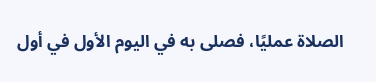الصلاة عمليًا، فصلى به في اليوم الأول في أول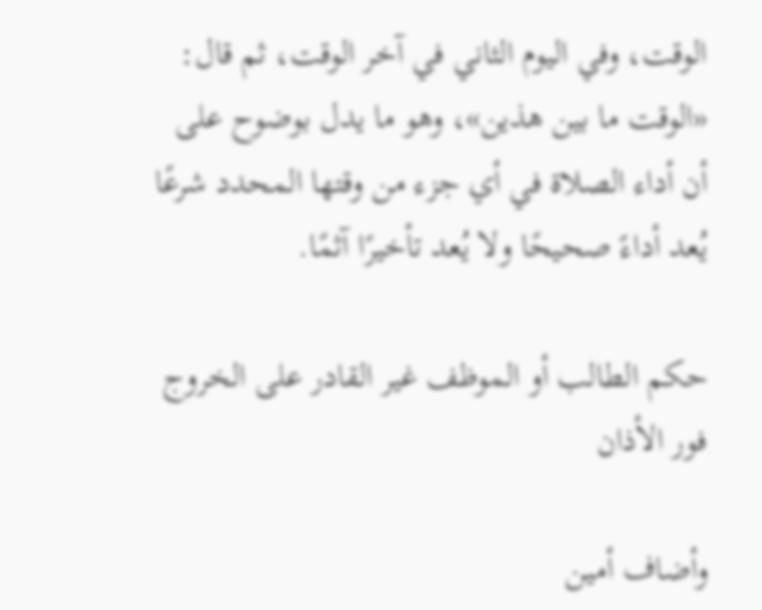الوقت، وفي اليوم الثاني في آخر الوقت، ثم قال: «الوقت ما بين هذين»، وهو ما يدل بوضوح على أن أداء الصلاة في أي جزء من وقتها المحدد شرعًا يُعد أداءً صحيحًا ولا يُعد تأخيرًا آثمًا.

حكم الطالب أو الموظف غير القادر على الخروج فور الأذان

وأضاف أمين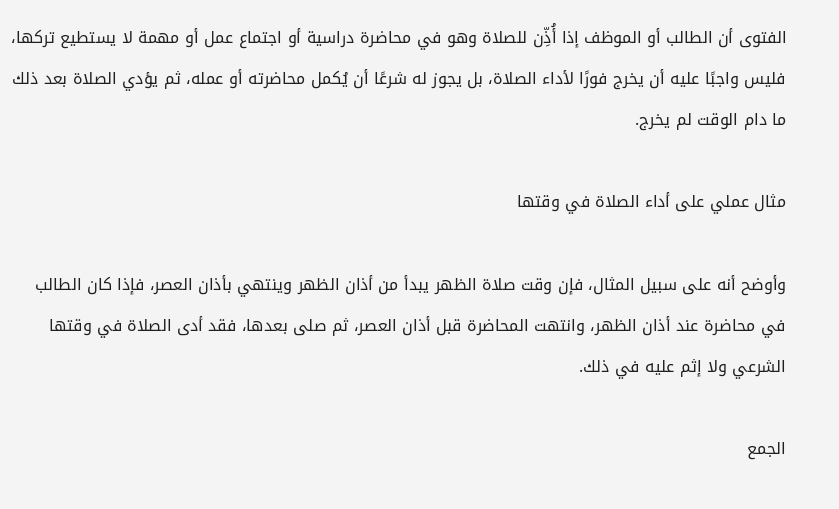الفتوى أن الطالب أو الموظف إذا أُذِّن للصلاة وهو في محاضرة دراسية أو اجتماع عمل أو مهمة لا يستطيع تركها، فليس واجبًا عليه أن يخرج فورًا لأداء الصلاة، بل يجوز له شرعًا أن يُكمل محاضرته أو عمله، ثم يؤدي الصلاة بعد ذلك ما دام الوقت لم يخرج.

مثال عملي على أداء الصلاة في وقتها

وأوضح أنه على سبيل المثال، فإن وقت صلاة الظهر يبدأ من أذان الظهر وينتهي بأذان العصر، فإذا كان الطالب في محاضرة عند أذان الظهر، وانتهت المحاضرة قبل أذان العصر، ثم صلى بعدها، فقد أدى الصلاة في وقتها الشرعي ولا إثم عليه في ذلك.

الجمع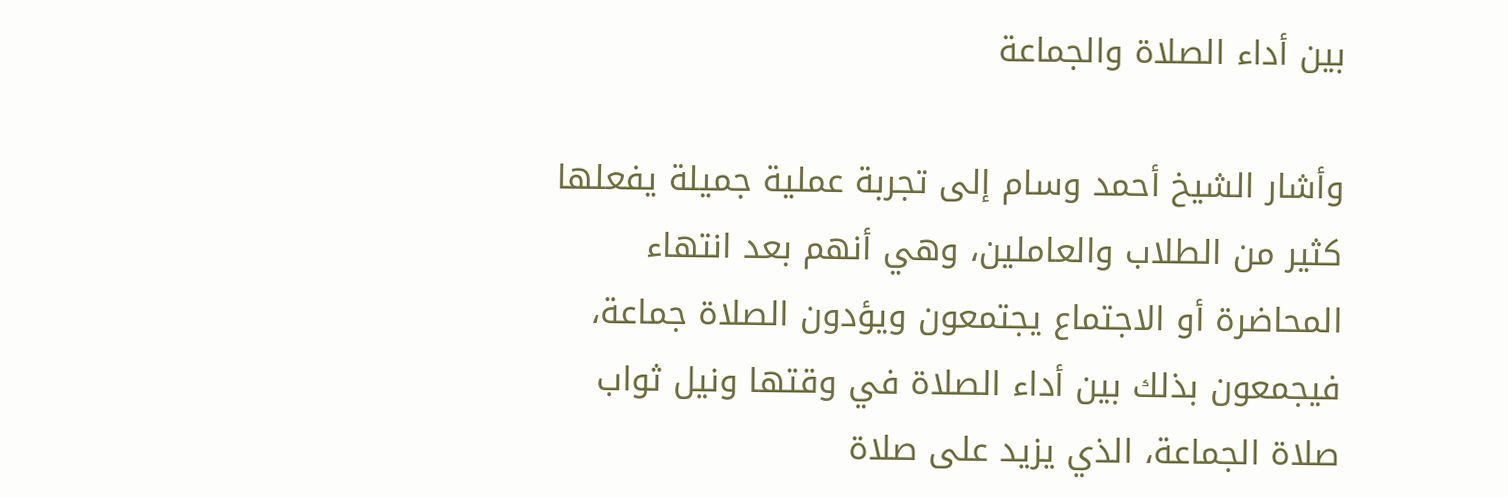بين أداء الصلاة والجماعة

وأشار الشيخ أحمد وسام إلى تجربة عملية جميلة يفعلها كثير من الطلاب والعاملين، وهي أنهم بعد انتهاء المحاضرة أو الاجتماع يجتمعون ويؤدون الصلاة جماعة، فيجمعون بذلك بين أداء الصلاة في وقتها ونيل ثواب صلاة الجماعة، الذي يزيد على صلاة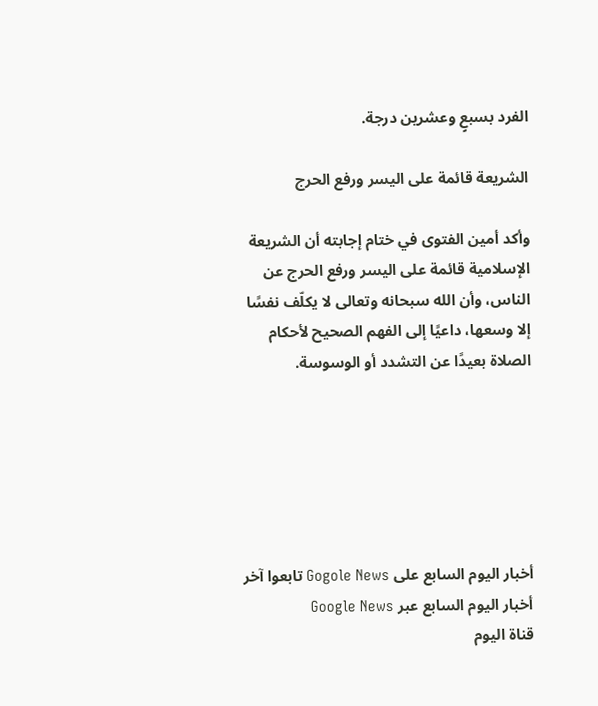الفرد بسبعٍ وعشرين درجة.

الشريعة قائمة على اليسر ورفع الحرج

وأكد أمين الفتوى في ختام إجابته أن الشريعة الإسلامية قائمة على اليسر ورفع الحرج عن الناس، وأن الله سبحانه وتعالى لا يكلّف نفسًا إلا وسعها، داعيًا إلى الفهم الصحيح لأحكام الصلاة بعيدًا عن التشدد أو الوسوسة.






أخبار اليوم السابع على Gogole News تابعوا آخر أخبار اليوم السابع عبر Google News
قناة اليوم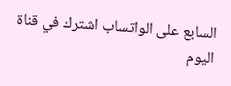السابع على الواتساب اشترك في قناة اليوم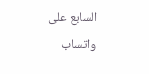السابع على واتساب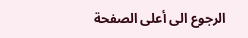الرجوع الى أعلى الصفحة